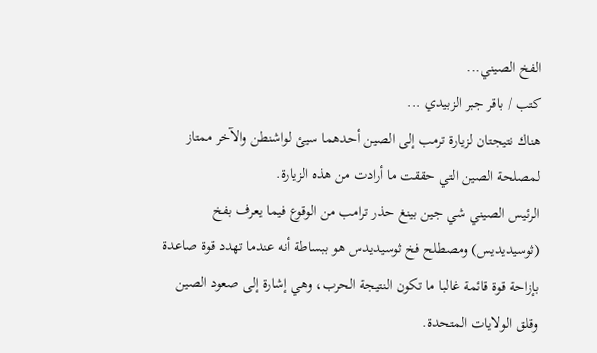الفخ الصيني...
كتب / باقر جبر الزبيدي ...
هناك نتيجتان لزيارة ترمب إلى الصين أحدهما سيئ لواشنطن والآخر ممتاز لمصلحة الصين التي حققت ما أرادت من هذه الزيارة.
الرئيس الصيني شي جين بينغ حذر ترامب من الوقوع فيما يعرف بفخ (ثوسيديديس) ومصطلح فخ ثوسيديدس هو ببساطة أنه عندما تهدد قوة صاعدة بإزاحة قوة قائمة غالبا ما تكون النتيجة الحرب، وهي إشارة إلى صعود الصين وقلق الولايات المتحدة.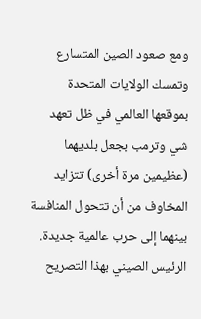ومع صعود الصين المتسارع وتمسك الولايات المتحدة بموقعها العالمي في ظل تعهد شي وترمب بجعل بلديهما (عظيمين مرة أخرى) تتزايد المخاوف من أن تتحول المنافسة بينهما إلى حرب عالمية جديدة.
الرئيس الصيني بهذا التصريح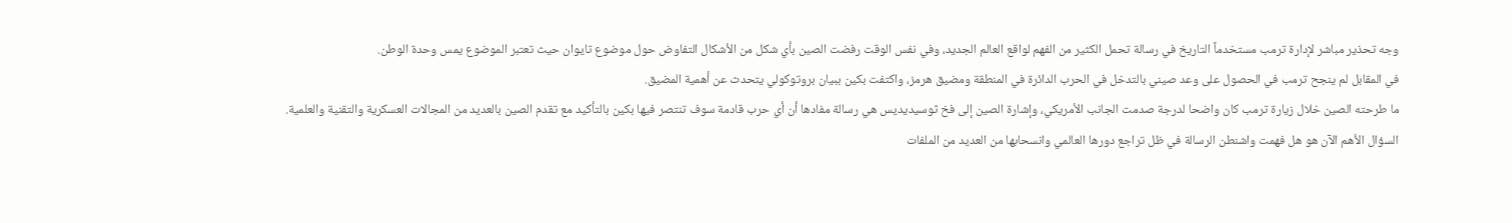وجه تحذير مباشر لإدارة ترمب مستخدماً التاريخ في رسالة تحمل الكثير من الفهم لواقع العالم الجديد، وفي نفس الوقت رفضت الصين بأي شكل من الأشكال التفاوض حول موضوع تايوان حيث تعتبر الموضوع يمس وحدة الوطن.
في المقابل لم ينجح ترمب في الحصول على وعد صيني بالتدخل في الحرب الدائرة في المنطقة ومضيق هرمز، واكتفت بكين ببيان بروتوكولي يتحدث عن أهمية المضيق.
ما طرحته الصين خلال زيارة ترمب كان واضحا لدرجة صدمت الجانب الأمريكي، وإشارة الصين إلى فخ ثوسيديديس هي رسالة مفادها أن أي حرب قادمة سوف تنتصر فيها بكين بالتأكيد مع تقدم الصين بالعديد من المجالات العسكرية والتقنية والعلمية.
السؤال الأهم الآن هو هل فهمت واشنطن الرسالة في ظل تراجع دورها العالمي وانسحابها من العديد من الملفات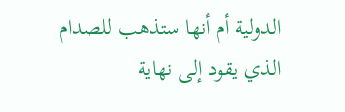الدولية أم أنها ستذهب للصدام الذي يقود إلى نهاية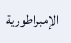الإمبراطورية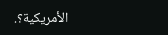الأمريكية؟.